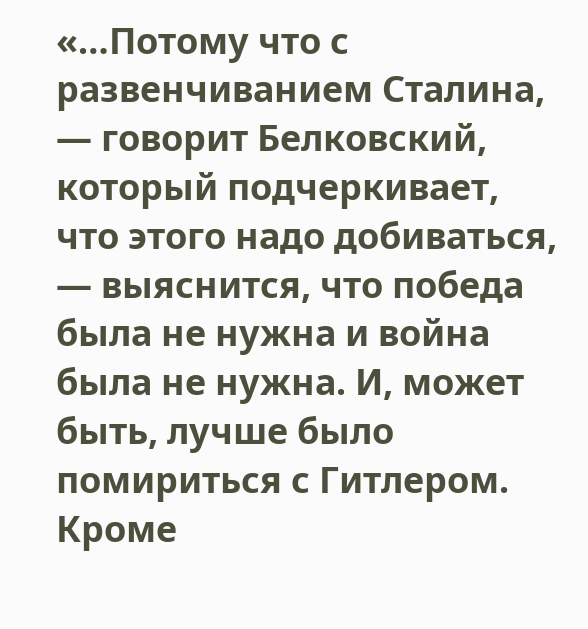«…Потому что с развенчиванием Сталина, — говорит Белковский, который подчеркивает, что этого надо добиваться, — выяснится, что победа была не нужна и война была не нужна. И, может быть, лучше было помириться с Гитлером. Кроме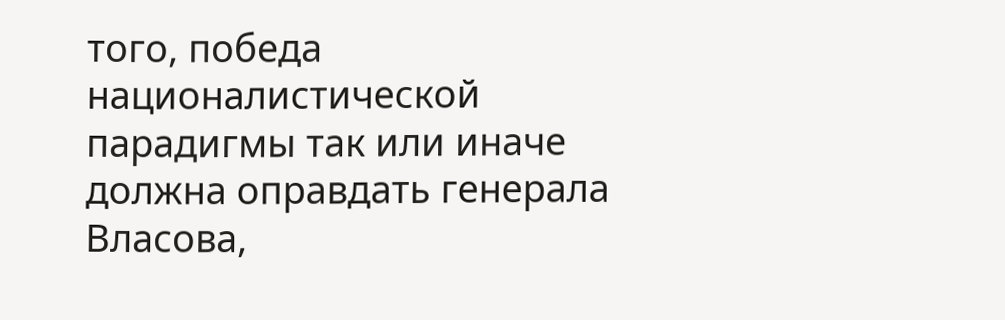того, победа националистической парадигмы так или иначе должна оправдать генерала Власова,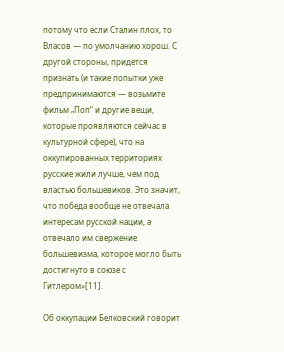потому что если Сталин плох, то Власов — по умолчанию хорош. С другой стороны, придется признать (и такие попытки уже предпринимаются — возьмите фильм „Поп“ и другие вещи, которые проявляются сейчас в культурной сфере), что на оккупированных территориях русские жили лучше, чем под властью большевиков. Это значит, что победа вообще не отвечала интересам русской нации, а отвечало им свержение большевизма, которое могло быть достигнуто в союзе с Гитлером»[11].

Об оккупации Белковский говорит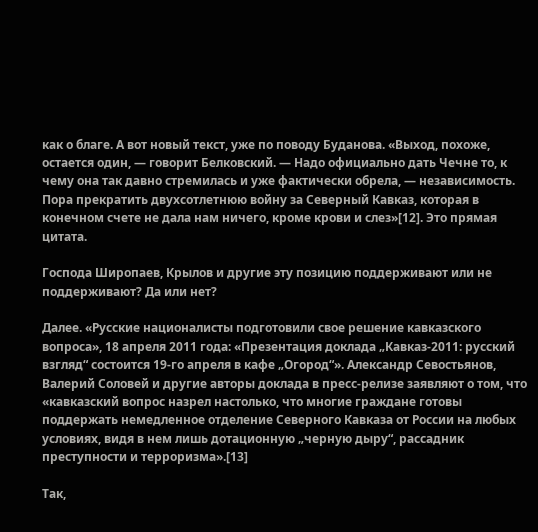как о благе. А вот новый текст, уже по поводу Буданова. «Выход, похоже, остается один, — говорит Белковский. — Надо официально дать Чечне то, к чему она так давно стремилась и уже фактически обрела, — независимость. Пора прекратить двухсотлетнюю войну за Северный Кавказ, которая в конечном счете не дала нам ничего, кроме крови и слез»[12]. Это прямая цитата.

Господа Широпаев, Крылов и другие эту позицию поддерживают или не поддерживают? Да или нет?

Далее. «Русские националисты подготовили свое решение кавказского вопроса», 18 апреля 2011 года: «Презентация доклада „Кавказ-2011: русский взгляд“ состоится 19-го апреля в кафе „Огород“». Александр Севостьянов, Валерий Соловей и другие авторы доклада в пресс-релизе заявляют о том, что «кавказский вопрос назрел настолько, что многие граждане готовы поддержать немедленное отделение Северного Кавказа от России на любых условиях, видя в нем лишь дотационную „черную дыру“, рассадник преступности и терроризма».[13]

Так,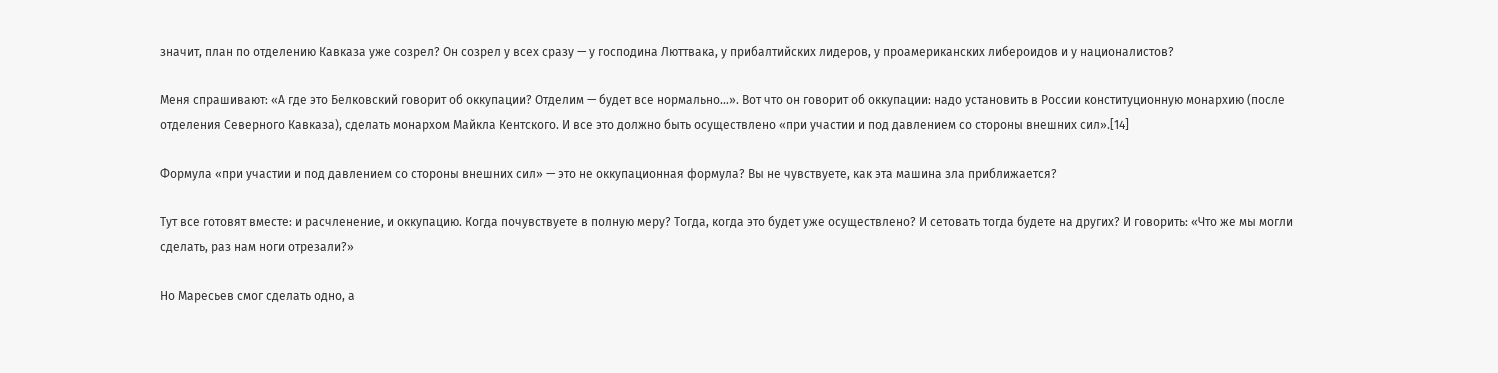значит, план по отделению Кавказа уже созрел? Он созрел у всех сразу — у господина Люттвака, у прибалтийских лидеров, у проамериканских либероидов и у националистов?

Меня спрашивают: «А где это Белковский говорит об оккупации? Отделим — будет все нормально…». Вот что он говорит об оккупации: надо установить в России конституционную монархию (после отделения Северного Кавказа), сделать монархом Майкла Кентского. И все это должно быть осуществлено «при участии и под давлением со стороны внешних сил».[14]

Формула «при участии и под давлением со стороны внешних сил» — это не оккупационная формула? Вы не чувствуете, как эта машина зла приближается?

Тут все готовят вместе: и расчленение, и оккупацию. Когда почувствуете в полную меру? Тогда, когда это будет уже осуществлено? И сетовать тогда будете на других? И говорить: «Что же мы могли сделать, раз нам ноги отрезали?»

Но Маресьев смог сделать одно, а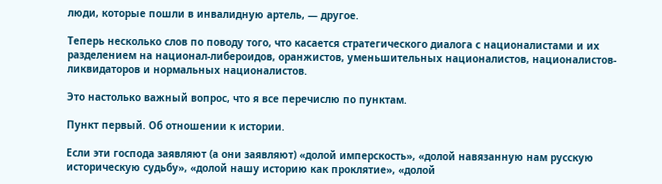люди, которые пошли в инвалидную артель, — другое.

Теперь несколько слов по поводу того, что касается стратегического диалога с националистами и их разделением на национал-либероидов, оранжистов, уменьшительных националистов, националистов-ликвидаторов и нормальных националистов.

Это настолько важный вопрос, что я все перечислю по пунктам.

Пункт первый. Об отношении к истории.

Если эти господа заявляют (а они заявляют) «долой имперскость», «долой навязанную нам русскую историческую судьбу», «долой нашу историю как проклятие», «долой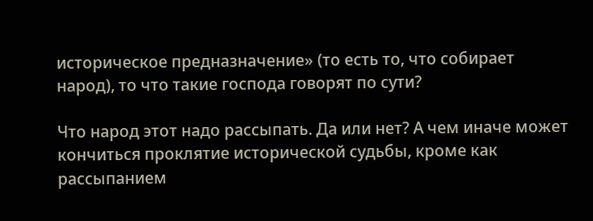историческое предназначение» (то есть то, что собирает народ), то что такие господа говорят по сути?

Что народ этот надо рассыпать. Да или нет? А чем иначе может кончиться проклятие исторической судьбы, кроме как рассыпанием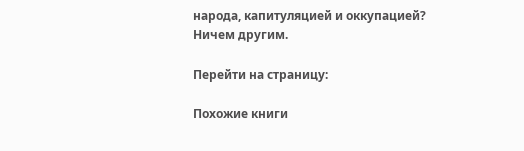народа, капитуляцией и оккупацией? Ничем другим.

Перейти на страницу:

Похожие книги